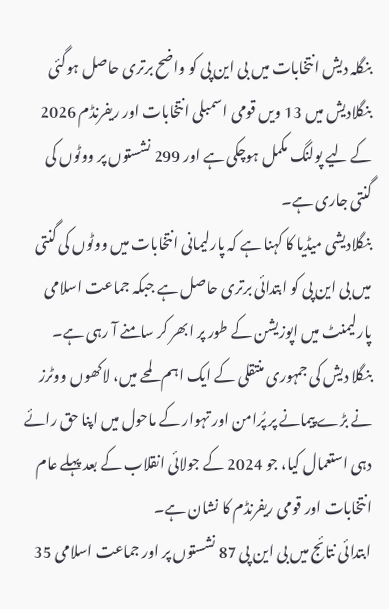بنگلہ دیش انتخابات میں بی این پی کو واضح برتری حاصل ہوگئی
بنگلادیش میں 13 ویں قومی اسمبلی انتخابات اور ریفرنڈم 2026 کے لیے پولنگ مکمل ہوچکی ہے اور 299 نشستوں پر ووٹوں کی گنتی جاری ہے۔
بنگلادیشی میڈیا کا کہنا ہے کہ پارلیمانی انتخابات میں ووٹوں کی گنتی میں بی این پی کو ابتدائی برتری حاصل ہے جبکہ جماعت اسلامی پارلیمنٹ میں اپوزیشن کے طور پر ابھر کر سامنے آ رہی ہے۔
بنگلا دیش کی جمہوری منتقلی کے ایک اہم لمحے میں، لاکھوں ووٹرز نے بڑے پیمانے پر پُرامن اور تہوار کے ماحول میں اپنا حق رائے دہی استعمال کیا، جو 2024 کے جولائی انقلاب کے بعد پہلے عام انتخابات اور قومی ریفرنڈم کا نشان ہے۔
ابتدائی نتائج میں بی این پی 87 نشستوں پر اور جماعت اسلامی 35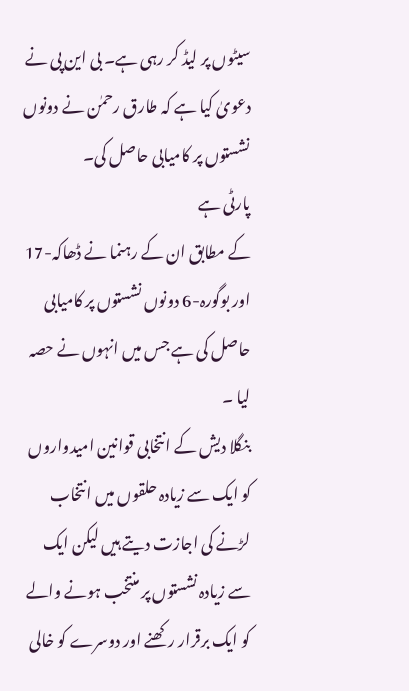سیٹوں پر لیڈ کر رہی ہے۔ بی این پی نے دعویٰ کیا ہے کہ طارق رحمٰن نے دونوں نشستوں پر کامیابی حاصل کی۔
پارٹی ہے
کے مطابق ان کے رہنما نے ڈھاکہ-17 اور بوگورہ-6 دونوں نشستوں پر کامیابی حاصل کی ہے جس میں انہوں نے حصہ لیا ۔
بنگلا دیش کے انتخابی قوانین امیدواروں کو ایک سے زیادہ حلقوں میں انتخاب لڑنے کی اجازت دیتے ہیں لیکن ایک سے زیادہ نشستوں پر منتخب ہونے والے کو ایک برقرار رکھنے اور دوسرے کو خالی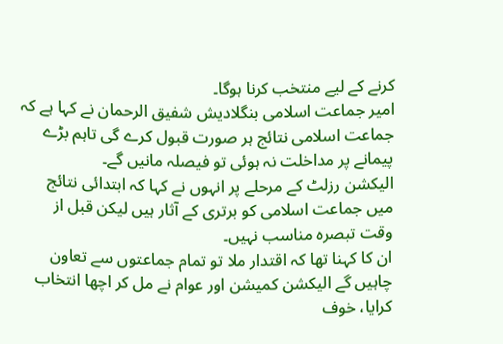کرنے کے لیے منتخب کرنا ہوگا۔
امیر جماعت اسلامی بنگلادیش شفیق الرحمان نے کہا ہے کہ جماعت اسلامی نتائج ہر صورت قبول کرے گی تاہم بڑے پیمانے پر مداخلت نہ ہوئی تو فیصلہ مانیں گے۔
الیکشن رزلٹ کے مرحلے پر انہوں نے کہا کہ ابتدائی نتائج میں جماعت اسلامی کو برتری کے آثار ہیں لیکن قبل از وقت تبصرہ مناسب نہیں۔
ان کا کہنا تھا کہ اقتدار ملا تو تمام جماعتوں سے تعاون چاہیں گے الیکشن کمیشن اور عوام نے مل کر اچھا انتخاب کرایا، خوف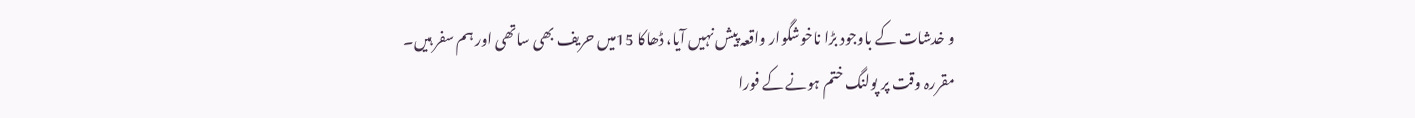و خدشات کے باوجود بڑا ناخوشگوار واقعہ پیش نہیں آیا، ڈھاکا 15میں حریف بھی ساتھی اور ہم سفر ہیں۔
مقررہ وقت پر پولنگ ختم ہونے کے فورا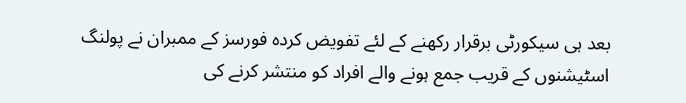بعد ہی سیکورٹی برقرار رکھنے کے لئے تفویض کردہ فورسز کے ممبران نے پولنگ اسٹیشنوں کے قریب جمع ہونے والے افراد کو منتشر کرنے کی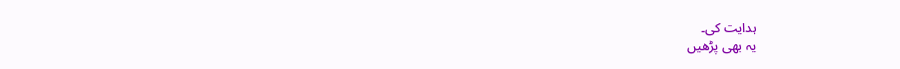ہدایت کی۔
یہ بھی پڑھیں